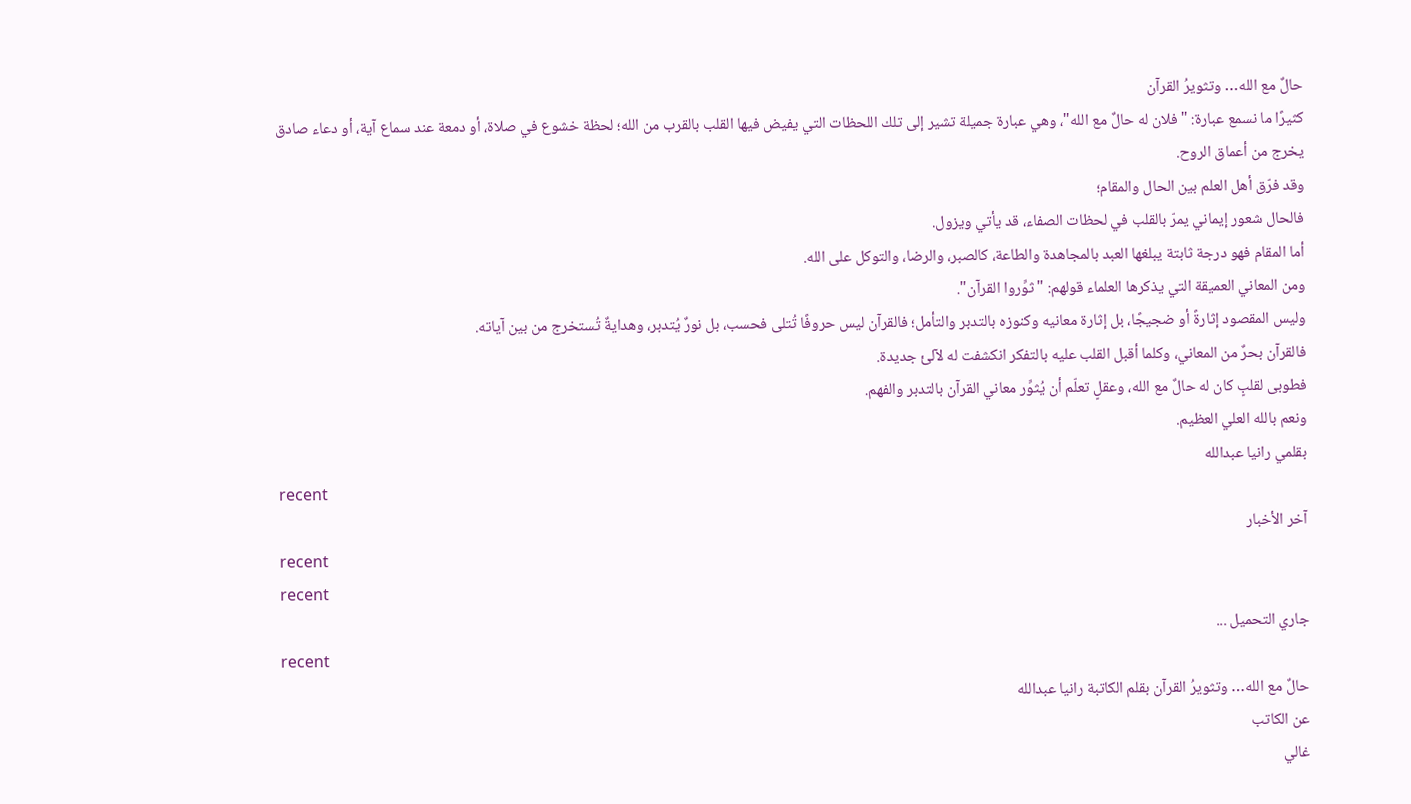حالٌ مع الله… وتثويرُ القرآن
كثيرًا ما نسمع عبارة: "فلان له حالٌ مع الله"، وهي عبارة جميلة تشير إلى تلك اللحظات التي يفيض فيها القلب بالقرب من الله؛ لحظة خشوع في صلاة، أو دمعة عند سماع آية، أو دعاء صادق يخرج من أعماق الروح.
وقد فرّق أهل العلم بين الحال والمقام؛
فالحال شعور إيماني يمرّ بالقلب في لحظات الصفاء، قد يأتي ويزول.
أما المقام فهو درجة ثابتة يبلغها العبد بالمجاهدة والطاعة، كالصبر، والرضا، والتوكل على الله.
ومن المعاني العميقة التي يذكرها العلماء قولهم: "ثوِّروا القرآن".
وليس المقصود إثارةً أو ضجيجًا، بل إثارة معانيه وكنوزه بالتدبر والتأمل؛ فالقرآن ليس حروفًا تُتلى فحسب، بل نورٌ يُتدبر، وهدايةٌ تُستخرج من بين آياته.
فالقرآن بحرٌ من المعاني، وكلما أقبل القلب عليه بالتفكر انكشفت له لآلئ جديدة.
فطوبى لقلبٍ كان له حالٌ مع الله، وعقلٍ تعلّم أن يُثوِّر معاني القرآن بالتدبر والفهم.
ونعم بالله العلي العظيم.
بقلمي رانيا عبدالله
recent
آخر الأخبار
recent
recent
جاري التحميل ...
recent
حالٌ مع الله… وتثويرُ القرآن بقلم الكاتبة رانيا عبدالله
عن الكاتب
غالي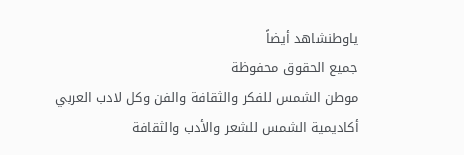ياوطنشاهد أيضاً
جميع الحقوق محفوظة
موطن الشمس للفكر والثقافة والفن وكل لادب العربي
أكاديمية الشمس للشعر والأدب والثقافة